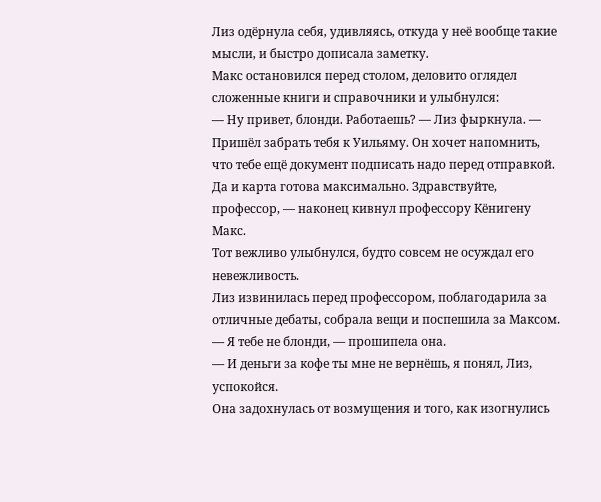Лиз одёрнула себя, удивляясь, откуда у неё вообще такие мысли, и быстро дописала заметку.
Макс остановился перед столом, деловито оглядел сложенные книги и справочники и улыбнулся:
— Ну привет, блонди. Работаешь? — Лиз фыркнула. — Пришёл забрать тебя к Уильяму. Он хочет напомнить, что тебе ещё документ подписать надо перед отправкой. Да и карта готова максимально. Здравствуйте, профессор, — наконец кивнул профессору Кёнигену Макс.
Тот вежливо улыбнулся, будто совсем не осуждал его невежливость.
Лиз извинилась перед профессором, поблагодарила за отличные дебаты, собрала вещи и поспешила за Максом.
— Я тебе не блонди, — прошипела она.
— И деньги за кофе ты мне не вернёшь, я понял, Лиз, успокойся.
Она задохнулась от возмущения и того, как изогнулись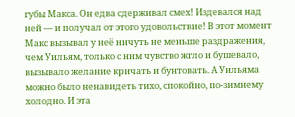губы Макса. Он едва сдерживал смех! Издевался над ней — и получал от этого удовольствие! В этот момент Макс вызывал у неё ничуть не меньше раздражения, чем Уильям, только с ним чувство жгло и бушевало, вызывало желание кричать и бунтовать. А Уильяма можно было ненавидеть тихо, спокойно, по-зимнему холодно. И эта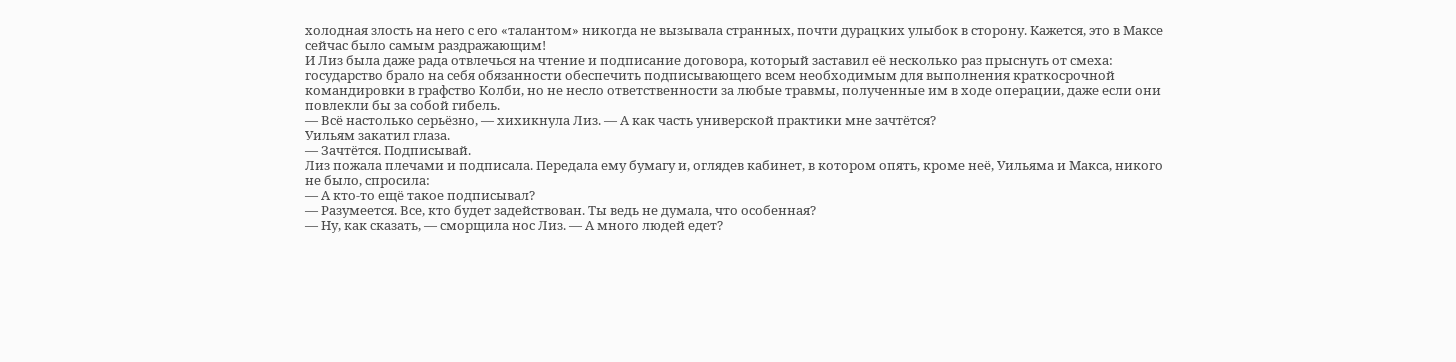холодная злость на него с его «талантом» никогда не вызывала странных, почти дурацких улыбок в сторону. Кажется, это в Максе сейчас было самым раздражающим!
И Лиз была даже рада отвлечься на чтение и подписание договора, который заставил её несколько раз прыснуть от смеха: государство брало на себя обязанности обеспечить подписывающего всем необходимым для выполнения краткосрочной командировки в графство Колби, но не несло ответственности за любые травмы, полученные им в ходе операции, даже если они повлекли бы за собой гибель.
— Всё настолько серьёзно, — хихикнула Лиз. — А как часть универской практики мне зачтётся?
Уильям закатил глаза.
— Зачтётся. Подписывай.
Лиз пожала плечами и подписала. Передала ему бумагу и, оглядев кабинет, в котором опять, кроме неё, Уильяма и Макса, никого не было, спросила:
— А кто-то ещё такое подписывал?
— Разумеется. Все, кто будет задействован. Ты ведь не думала, что особенная?
— Ну, как сказать, — сморщила нос Лиз. — А много людей едет?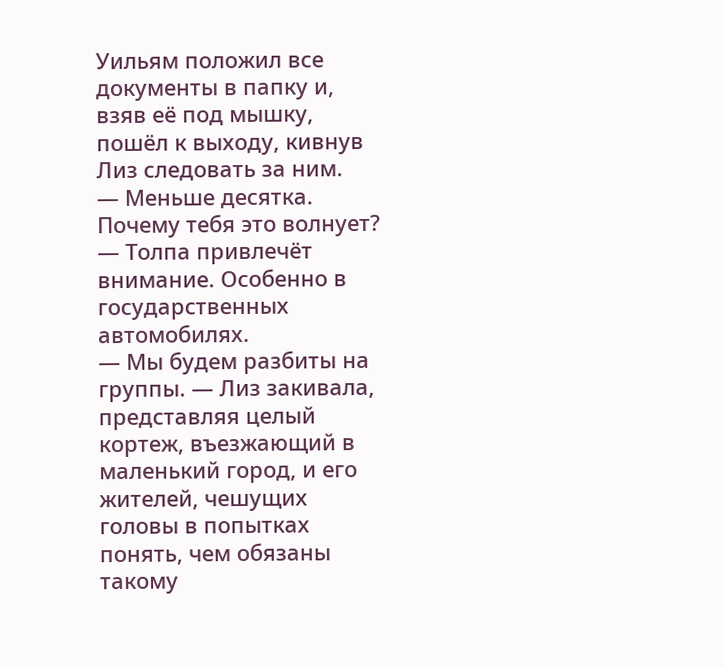Уильям положил все документы в папку и, взяв её под мышку, пошёл к выходу, кивнув Лиз следовать за ним.
— Меньше десятка. Почему тебя это волнует?
— Толпа привлечёт внимание. Особенно в государственных автомобилях.
— Мы будем разбиты на группы. — Лиз закивала, представляя целый кортеж, въезжающий в маленький город, и его жителей, чешущих головы в попытках понять, чем обязаны такому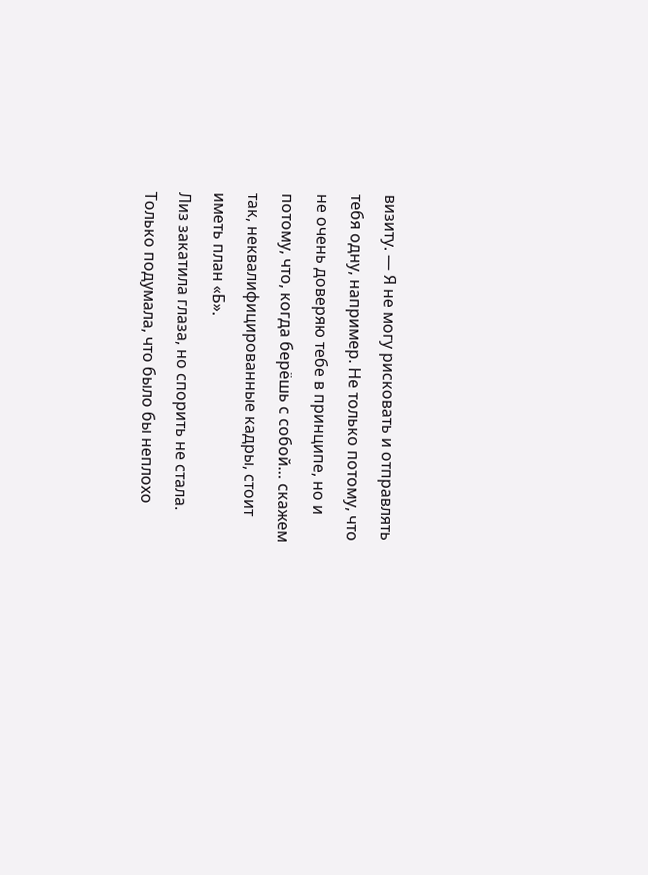визиту. — Я не могу рисковать и отправлять тебя одну, например. Не только потому, что не очень доверяю тебе в принципе, но и потому, что, когда берёшь с собой… скажем так, неквалифицированные кадры, стоит иметь план «Б».
Лиз закатила глаза, но спорить не стала. Только подумала, что было бы неплохо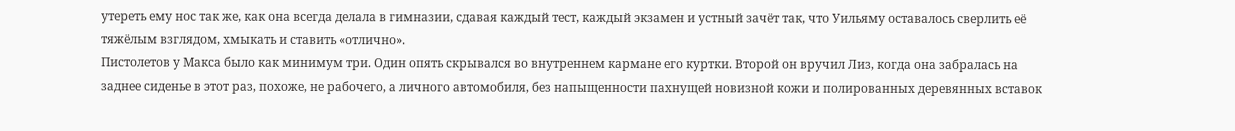утереть ему нос так же, как она всегда делала в гимназии, сдавая каждый тест, каждый экзамен и устный зачёт так, что Уильяму оставалось сверлить её тяжёлым взглядом, хмыкать и ставить «отлично».
Пистолетов у Макса было как минимум три. Один опять скрывался во внутреннем кармане его куртки. Второй он вручил Лиз, когда она забралась на заднее сиденье в этот раз, похоже, не рабочего, а личного автомобиля, без напыщенности пахнущей новизной кожи и полированных деревянных вставок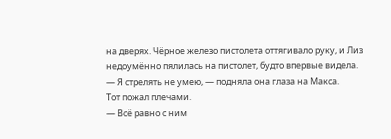на дверях. Чёрное железо пистолета оттягивало руку, и Лиз недоумённо пялилась на пистолет, будто впервые видела.
— Я стрелять не умею, — подняла она глаза на Макса.
Тот пожал плечами.
— Всё равно с ним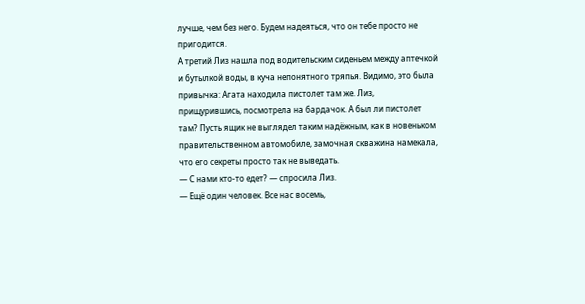лучше, чем без него. Будем надеяться, что он тебе просто не пригодится.
А третий Лиз нашла под водительским сиденьем между аптечкой и бутылкой воды, в куча непонятного тряпья. Видимо, это была привычка: Агата находила пистолет там же. Лиз, прищурившись, посмотрела на бардачок. А был ли пистолет там? Пусть ящик не выглядел таким надёжным, как в новеньком правительственном автомобиле, замочная скважина намекала, что его секреты просто так не выведать.
— С нами кто-то едет? — спросила Лиз.
— Ещё один человек. Все нас восемь,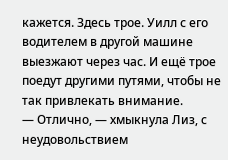кажется. Здесь трое. Уилл с его водителем в другой машине выезжают через час. И ещё трое поедут другими путями, чтобы не так привлекать внимание.
— Отлично, — хмыкнула Лиз, с неудовольствием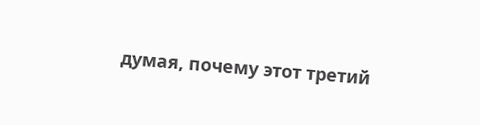думая, почему этот третий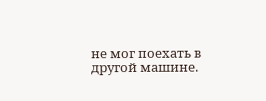не мог поехать в другой машине.